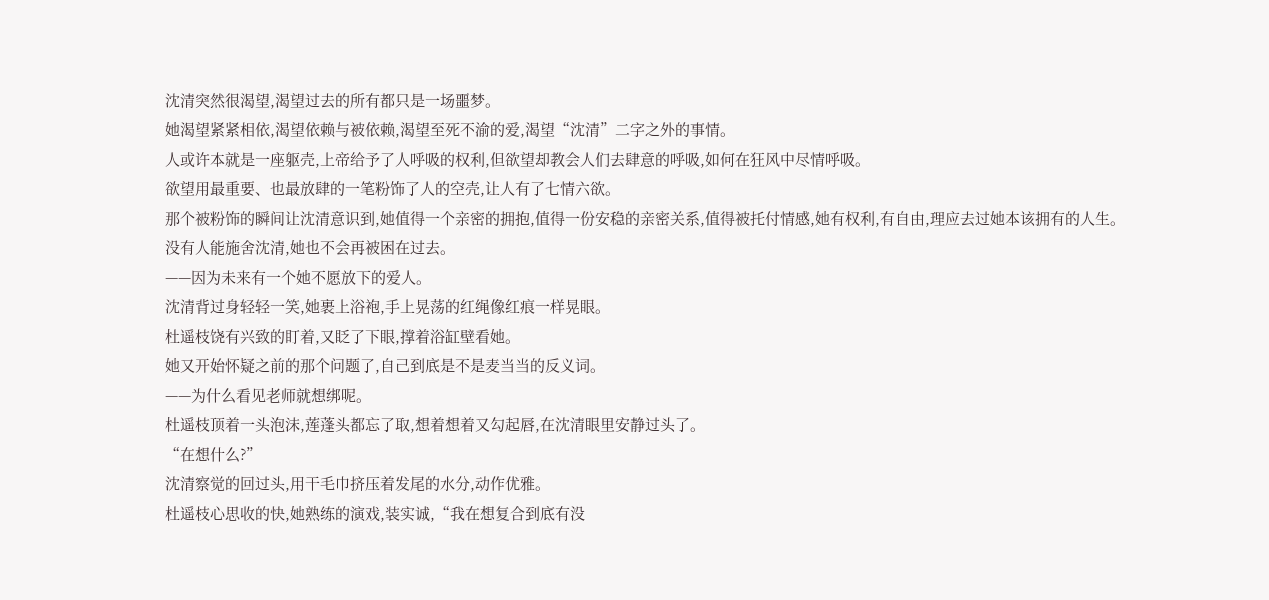沈清突然很渴望,渴望过去的所有都只是一场噩梦。
她渴望紧紧相依,渴望依赖与被依赖,渴望至死不渝的爱,渴望“沈清”二字之外的事情。
人或许本就是一座躯壳,上帝给予了人呼吸的权利,但欲望却教会人们去肆意的呼吸,如何在狂风中尽情呼吸。
欲望用最重要、也最放肆的一笔粉饰了人的空壳,让人有了七情六欲。
那个被粉饰的瞬间让沈清意识到,她值得一个亲密的拥抱,值得一份安稳的亲密关系,值得被托付情感,她有权利,有自由,理应去过她本该拥有的人生。
没有人能施舍沈清,她也不会再被困在过去。
——因为未来有一个她不愿放下的爱人。
沈清背过身轻轻一笑,她裹上浴袍,手上晃荡的红绳像红痕一样晃眼。
杜遥枝饶有兴致的盯着,又眨了下眼,撑着浴缸壁看她。
她又开始怀疑之前的那个问题了,自己到底是不是麦当当的反义词。
——为什么看见老师就想绑呢。
杜遥枝顶着一头泡沫,莲蓬头都忘了取,想着想着又勾起唇,在沈清眼里安静过头了。
“在想什么?”
沈清察觉的回过头,用干毛巾挤压着发尾的水分,动作优雅。
杜遥枝心思收的快,她熟练的演戏,装实诚,“我在想复合到底有没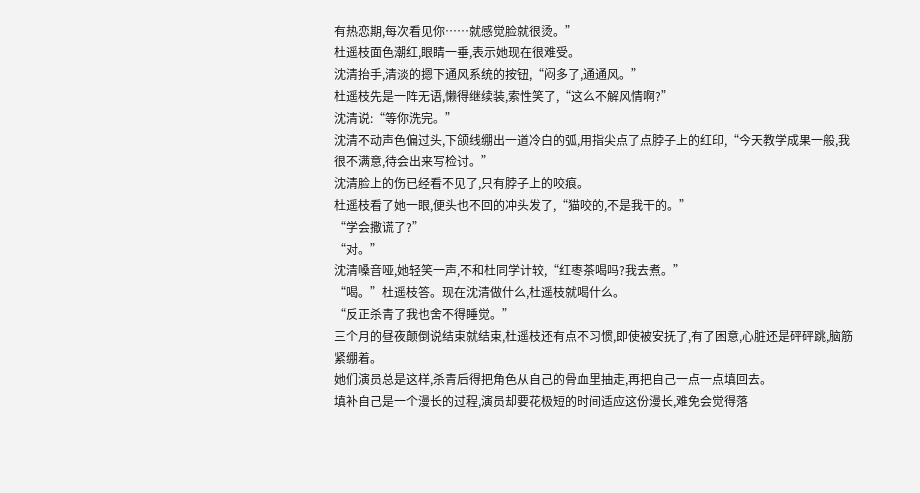有热恋期,每次看见你……就感觉脸就很烫。”
杜遥枝面色潮红,眼睛一垂,表示她现在很难受。
沈清抬手,清淡的摁下通风系统的按钮,“闷多了,通通风。”
杜遥枝先是一阵无语,懒得继续装,索性笑了,“这么不解风情啊?”
沈清说:“等你洗完。”
沈清不动声色偏过头,下颌线绷出一道冷白的弧,用指尖点了点脖子上的红印,“今天教学成果一般,我很不满意,待会出来写检讨。”
沈清脸上的伤已经看不见了,只有脖子上的咬痕。
杜遥枝看了她一眼,便头也不回的冲头发了,“猫咬的,不是我干的。”
“学会撒谎了?”
“对。”
沈清嗓音哑,她轻笑一声,不和杜同学计较,“红枣茶喝吗?我去煮。”
“喝。”杜遥枝答。现在沈清做什么,杜遥枝就喝什么。
“反正杀青了我也舍不得睡觉。”
三个月的昼夜颠倒说结束就结束,杜遥枝还有点不习惯,即使被安抚了,有了困意,心脏还是砰砰跳,脑筋紧绷着。
她们演员总是这样,杀青后得把角色从自己的骨血里抽走,再把自己一点一点填回去。
填补自己是一个漫长的过程,演员却要花极短的时间适应这份漫长,难免会觉得落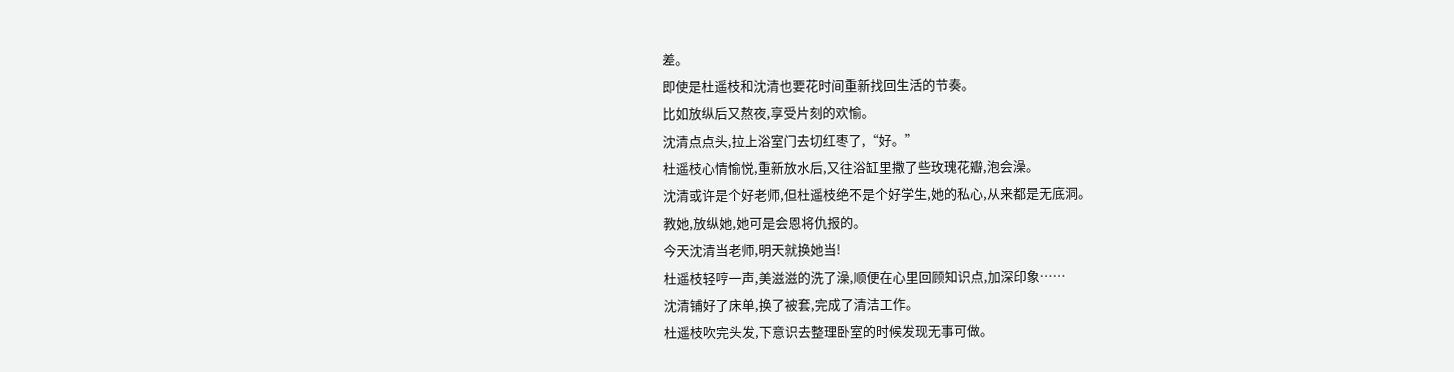差。
即使是杜遥枝和沈清也要花时间重新找回生活的节奏。
比如放纵后又熬夜,享受片刻的欢愉。
沈清点点头,拉上浴室门去切红枣了,“好。”
杜遥枝心情愉悦,重新放水后,又往浴缸里撒了些玫瑰花瓣,泡会澡。
沈清或许是个好老师,但杜遥枝绝不是个好学生,她的私心,从来都是无底洞。
教她,放纵她,她可是会恩将仇报的。
今天沈清当老师,明天就换她当!
杜遥枝轻哼一声,美滋滋的洗了澡,顺便在心里回顾知识点,加深印象……
沈清铺好了床单,换了被套,完成了清洁工作。
杜遥枝吹完头发,下意识去整理卧室的时候发现无事可做。